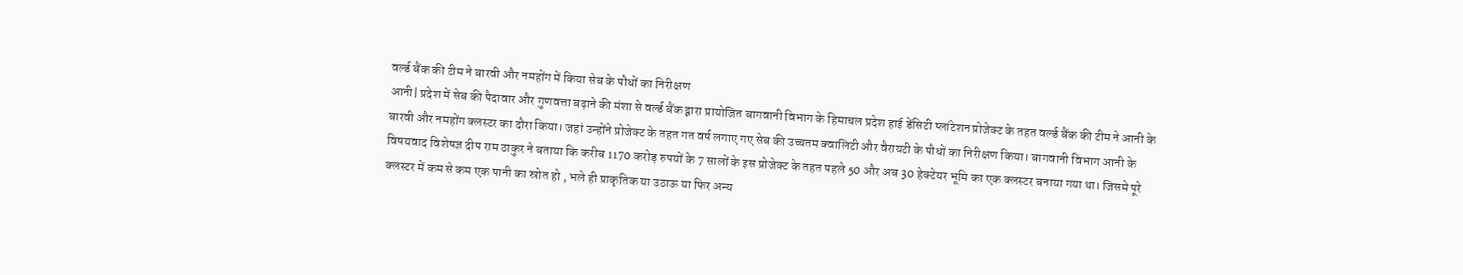वर्ल्ड बैंक की टीम ने बारवी और नमहोंग में किया सेब के पौधों का निरीक्षण
आनी| प्रदेश में सेब की पैदावार और गुणवत्ता बढ़ाने की मंशा से वर्ल्ड बैंक द्वारा प्रायोजित बागवानी विभाग के हिमाचल प्रदेश हाई डेंसिटी प्लांटेशन प्रोजेक्ट के तहत वर्ल्ड बैंक की टीम ने आनी के बारवी और नमहोंग क्लस्टर का दौरा किया। जहां उन्होंने प्रोजेक्ट के तहत गत वर्ष लगाए गए सेब की उच्चतम क्वालिटी और वैरायटी के पौधों का निरीक्षण किया। बागवानी विभाग आनी के विषयवाद विशेषज्ञ दीप राम ठाकुर ने बताया कि करीब 1170 करोड़ रुपयों के 7 सालों के इस प्रोजेक्ट के तहत पहले 50 और अब 30 हेक्टेयर भूमि का एक क्लस्टर बनाया गया था। जिसमे पूरे क्लस्टर में कम से कम एक पानी का स्रोत हो , भले ही प्राकृतिक या उठाऊ या फिर अन्य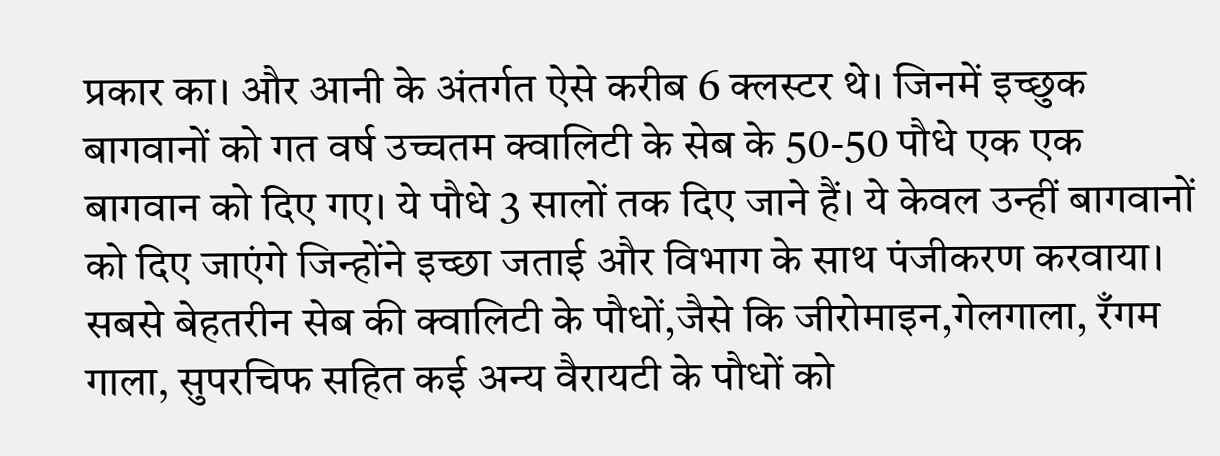प्रकार का। और आनी के अंतर्गत ऐसे करीब 6 क्लस्टर थे। जिनमें इच्छुक बागवानों को गत वर्ष उच्चतम क्वालिटी के सेब के 50-50 पौधे एक एक बागवान को दिए गए। ये पौधे 3 सालों तक दिए जाने हैं। ये केवल उन्हीं बागवानों को दिए जाएंगे जिन्होंने इच्छा जताई और विभाग के साथ पंजीकरण करवाया।
सबसे बेहतरीन सेब की क्वालिटी के पौधों,जैसे कि जीरोमाइन,गेलगाला, रँगम गाला, सुपरचिफ सहित कई अन्य वैरायटी के पौधों को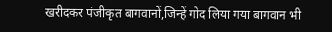खरीदकर पंजीकृत बागवानों,जिन्हें गोद लिया गया बागवान भी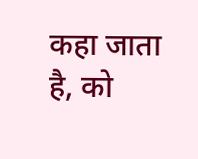कहा जाता है, को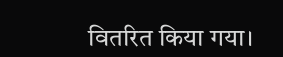वितरित किया गया।